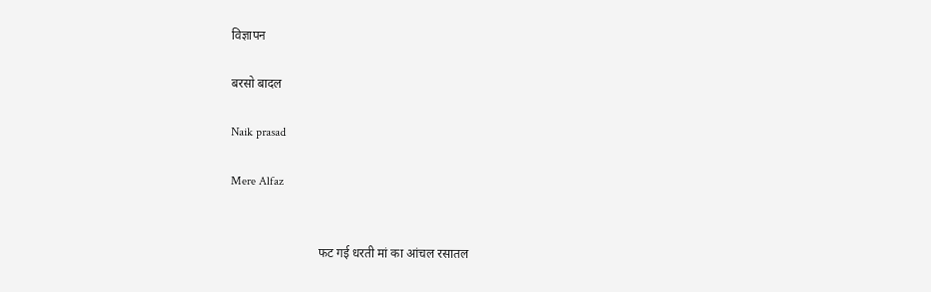विज्ञापन

बरसो बादल

Naik prasad

Mere Alfaz


                            फट गई धरती मां का आंचल रसातल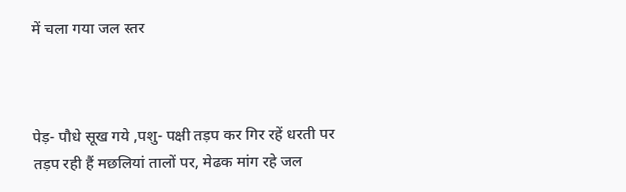में चला गया जल स्तर



पेड़- पौधे सूख गये ,पशु- पक्षी तड़प कर गिर रहें धरती पर
तड़प रही हैं मछलियां तालों पर, मेढक मांग रहे जल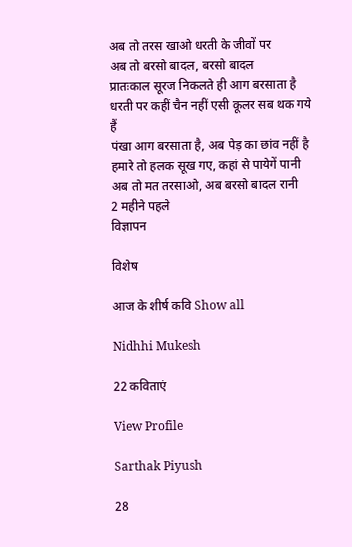अब तो तरस खाओ धरती के जीवों पर
अब तो बरसो बादल, बरसो बादल
प्रातःकाल सूरज निकलते ही आग बरसाता है
धरती पर कहीं चैन नहीं एसी कूलर सब थक गये हैं
पंखा आग बरसाता है, अब पेड़ का छांव नहीं है
हमारे तो हलक सूख गए, कहां से पायेगें पानी
अब तो मत तरसाओ, अब बरसो बादल रानी
2 महीने पहले
विज्ञापन

विशेष

आज के शीर्ष कवि Show all

Nidhhi Mukesh

22 कविताएं

View Profile

Sarthak Piyush

28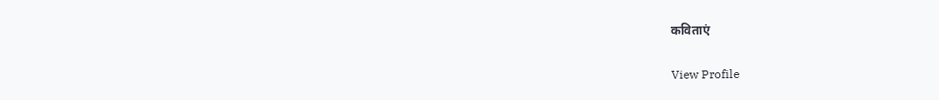कविताएं

View Profile